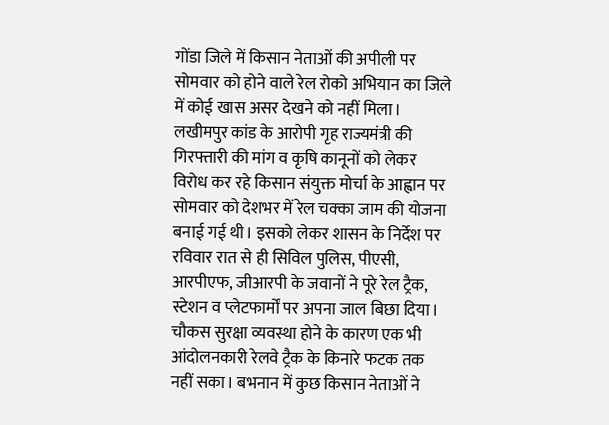गोंडा जिले में किसान नेताओं की अपीली पर सोमवार को होने वाले रेल रोको अभियान का जिले में कोई खास असर देखने को नहीं मिला। लखीमपुर कांड के आरोपी गृह राज्यमंत्री की गिरफ्तारी की मांग व कृषि कानूनों को लेकर विरोध कर रहे किसान संयुक्त मोर्चा के आह्वान पर सोमवार को देशभर में रेल चक्का जाम की योजना बनाई गई थी। इसको लेकर शासन के निर्देश पर रविवार रात से ही सिविल पुलिस, पीएसी, आरपीएफ, जीआरपी के जवानों ने पूरे रेल ट्रैक, स्टेशन व प्लेटफार्मों पर अपना जाल बिछा दिया। चौकस सुरक्षा व्यवस्था होने के कारण एक भी आंदोलनकारी रेलवे ट्रैक के किनारे फटक तक नहीं सका। बभनान में कुछ किसान नेताओं ने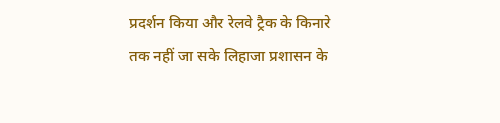प्रदर्शन किया और रेलवे ट्रैक के किनारे तक नहीं जा सके लिहाजा प्रशासन के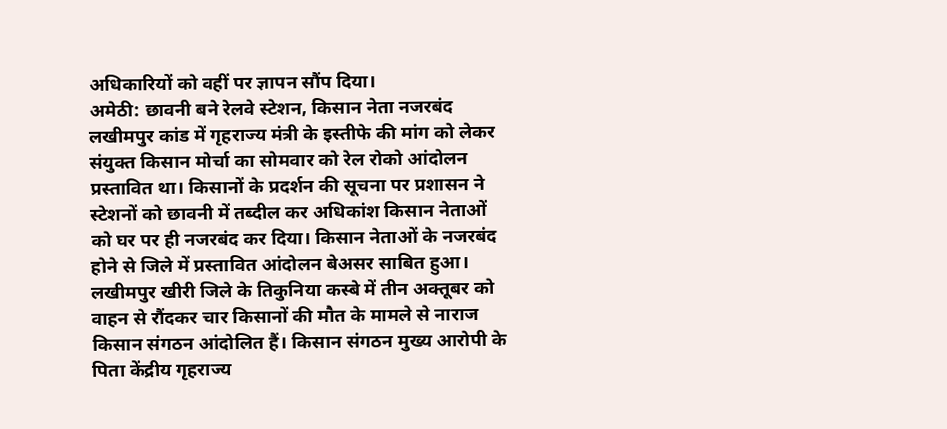अधिकारियों को वहीं पर ज्ञापन सौंप दिया।
अमेठी: छावनी बने रेलवे स्टेशन, किसान नेता नजरबंद
लखीमपुर कांड में गृहराज्य मंत्री के इस्तीफे की मांग को लेकर संयुक्त किसान मोर्चा का सोमवार को रेल रोको आंदोलन प्रस्तावित था। किसानों के प्रदर्शन की सूचना पर प्रशासन ने स्टेशनों को छावनी में तब्दील कर अधिकांश किसान नेताओं को घर पर ही नजरबंद कर दिया। किसान नेताओं के नजरबंद होने से जिले में प्रस्तावित आंदोलन बेअसर साबित हुआ।
लखीमपुर खीरी जिले के तिकुनिया कस्बे में तीन अक्तूबर को वाहन से रौंदकर चार किसानों की मौत के मामले से नाराज किसान संगठन आंदोलित हैं। किसान संगठन मुख्य आरोपी के पिता केंद्रीय गृहराज्य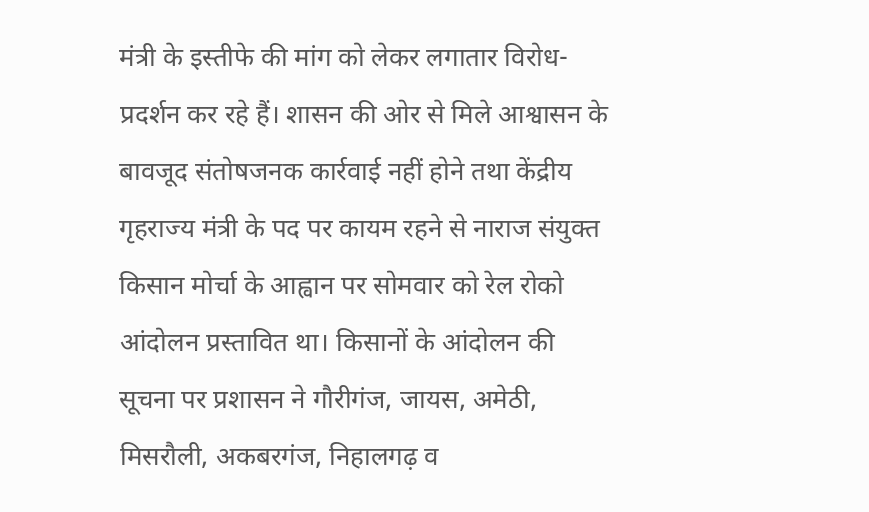मंत्री के इस्तीफे की मांग को लेकर लगातार विरोध-प्रदर्शन कर रहे हैं। शासन की ओर से मिले आश्वासन के बावजूद संतोषजनक कार्रवाई नहीं होने तथा केंद्रीय गृहराज्य मंत्री के पद पर कायम रहने से नाराज संयुक्त किसान मोर्चा के आह्वान पर सोमवार को रेल रोको आंदोलन प्रस्तावित था। किसानों के आंदोलन की सूचना पर प्रशासन ने गौरीगंज, जायस, अमेठी, मिसरौली, अकबरगंज, निहालगढ़ व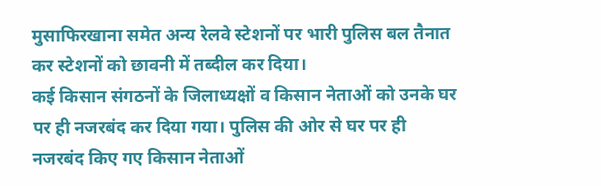मुसाफिरखाना समेत अन्य रेलवे स्टेशनों पर भारी पुलिस बल तैनात कर स्टेशनों को छावनी में तब्दील कर दिया।
कई किसान संगठनों के जिलाध्यक्षों व किसान नेताओं को उनके घर पर ही नजरबंद कर दिया गया। पुलिस की ओर से घर पर ही नजरबंद किए गए किसान नेताओं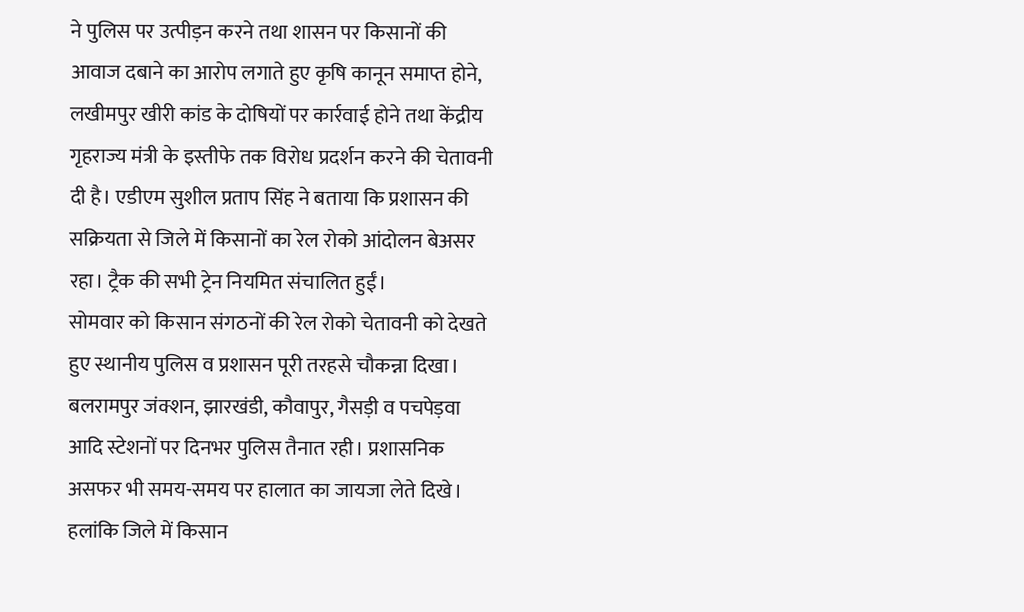ने पुलिस पर उत्पीड़न करने तथा शासन पर किसानों की आवाज दबाने का आरोप लगाते हुए कृषि कानून समाप्त होने, लखीमपुर खीरी कांड के दोषियों पर कार्रवाई होने तथा केंद्रीय गृहराज्य मंत्री के इस्तीफे तक विरोध प्रदर्शन करने की चेतावनी दी है। एडीएम सुशील प्रताप सिंह ने बताया कि प्रशासन की सक्रियता से जिले में किसानों का रेल रोको आंदोलन बेअसर रहा। ट्रैक की सभी ट्रेन नियमित संचालित हुईं।
सोमवार को किसान संगठनों की रेल रोको चेतावनी को देखते हुए स्थानीय पुलिस व प्रशासन पूरी तरहसे चौकन्ना दिखा। बलरामपुर जंक्शन, झारखंडी, कौवापुर, गैसड़ी व पचपेड़वा आदि स्टेशनों पर दिनभर पुलिस तैनात रही। प्रशासनिक असफर भी समय-समय पर हालात का जायजा लेते दिखे। हलांकि जिले में किसान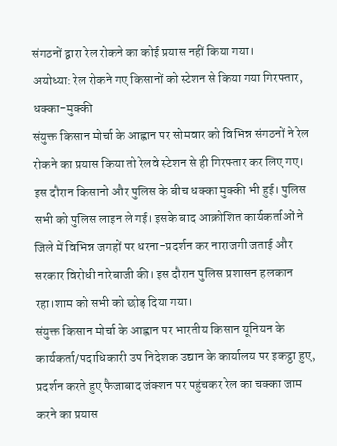संगठनों द्वारा रेल रोकने का कोई प्रयास नहीं किया गया।
अयोध्या: रेल रोकने गए किसानों को स्टेशन से किया गया गिरफ्तार, धक्का-मुक्की
संयुक्त किसान मोर्चा के आह्वान पर सोमवार को विभिन्न संगठनों ने रेल रोकने का प्रयास किया तो रेलवे स्टेशन से ही गिरफ्तार कर लिए गए। इस दौरान किसानो और पुलिस के बीच धक्का मुक्की भी हुई। पुलिस सभी को पुलिस लाइन ले गई। इसके बाद आक्रोशित कार्यकर्ताओं ने जिले में विभिन्न जगहों पर धरना-प्रदर्शन कर नाराजगी जताई और सरकार विरोधी नारेबाजी की। इस दौरान पुलिस प्रशासन हलकान रहा।शाम को सभी को छोड़ दिया गया।
संयुक्त किसान मोर्चा के आह्वान पर भारतीय किसान यूनियन के कार्यकर्ता/पदाधिकारी उप निदेशक उद्यान के कार्यालय पर इकट्ठा हुए, प्रदर्शन करते हुए फैजाबाद जंक्शन पर पहुंचकर रेल का चक्का जाम करने का प्रयास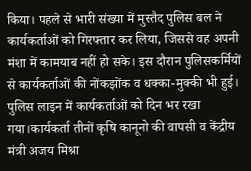किया। पहले से भारी संख्या में मुस्तैद पुलिस बल ने कार्यकर्ताओं को गिरफ्तार कर लिया, जिससे वह अपनी मंशा में कामयाब नहीं हो सके। इस दौरान पुलिसकर्मियों से कार्यकर्ताओं की नोंकझोंक व धक्का-मुक्की भी हुई। पुलिस लाइन में कार्यकर्ताओं को दिन भर रखा गया।कार्यकर्ता तीनों कृषि कानूनो की वापसी व केंद्रीय मंत्री अजय मिश्रा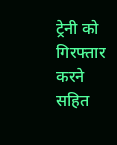ट्रेनी को गिरफ्तार करने सहित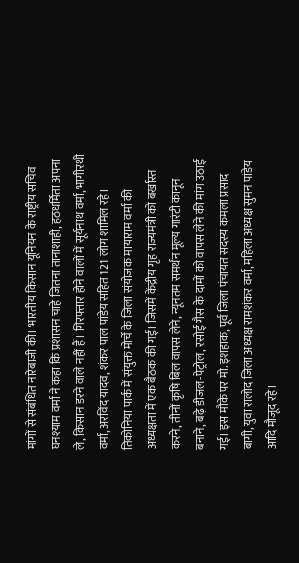मांगों से संबंधित नारेबाजी की। भारतीय किसान यूनियन के राष्ट्रीय सचिव घनश्याम वर्मा ने कहा कि प्रशासन चाहे जितना तानाशाही, हठधर्मिता अपना ले, किसान डरने वाले नहीं हैं। गिरफ्तार होने वालों में सूर्यनाथ वर्मा, भागीरथी वर्मा, अरविंद यादव, शंकर पाल पांडेय सहित 121 लोग शामिल रहे।
तिकोनिया पार्क में संयुक्त मोर्चे के जिला संयोजक मायाराम वर्मा की अध्यक्षता में एक बैठक की गई। जिसमें केंद्रीय गृह राज्यमंत्री को बर्खास्त करने, तीनों कृषि बिल वापस लेने, न्यूनतम समर्थन मूल्य गारंटी कानून बनाने, बढ़े डीजल-पेट्रोल, रसोई गैस के दामों को वापस लेने की मांग उठाई गई। इस मौके पर मो. इशहाक, पूर्व जिला पंचायत सदस्य कमला प्रसाद बागी, युवा रालोद जिला अध्यक्ष रामशंकर वर्मा, महिला अध्यक्ष सुमन पांडेय आदि मौजूद रहे।